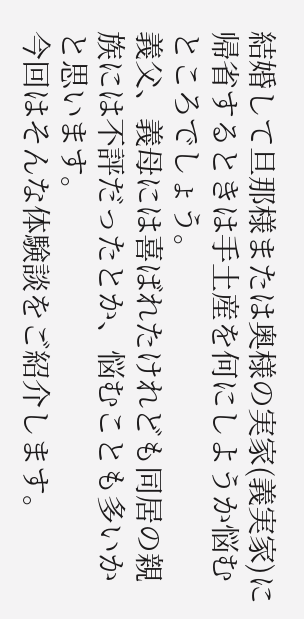結婚して旦那様または奥様の実家(義実家)に帰省するときは手土産を何にしようか悩むところでしょう。
義父、義母には喜ばれたけれども同居の親族には不評だったとか、悩むことも多いかと思います。
今回はそんな体験談をご紹介します。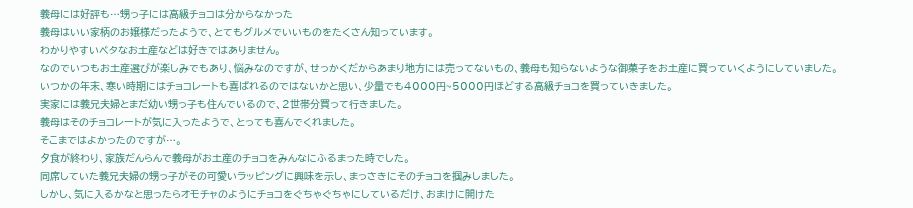義母には好評も…甥っ子には高級チョコは分からなかった
義母はいい家柄のお嬢様だったようで、とてもグルメでいいものをたくさん知っています。
わかりやすいベタなお土産などは好きではありません。
なのでいつもお土産選びが楽しみでもあり、悩みなのですが、せっかくだからあまり地方には売ってないもの、義母も知らないような御菓子をお土産に買っていくようにしていました。
いつかの年末、寒い時期にはチョコレートも喜ばれるのではないかと思い、少量でも4000円~5000円ほどする高級チョコを買っていきました。
実家には義兄夫婦とまだ幼い甥っ子も住んでいるので、2世帯分買って行きました。
義母はそのチョコレートが気に入ったようで、とっても喜んでくれました。
そこまではよかったのですが…。
夕食が終わり、家族だんらんで義母がお土産のチョコをみんなにふるまった時でした。
同席していた義兄夫婦の甥っ子がその可愛いラッピングに興味を示し、まっさきにそのチョコを掴みしました。
しかし、気に入るかなと思ったらオモチャのようにチョコをぐちゃぐちゃにしているだけ、おまけに開けた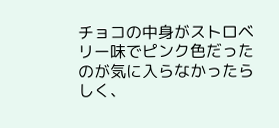チョコの中身がストロベリー味でピンク色だったのが気に入らなかったらしく、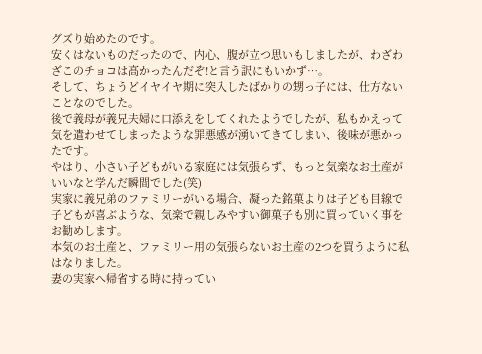グズり始めたのです。
安くはないものだったので、内心、腹が立つ思いもしましたが、わざわざこのチョコは高かったんだぞ!と言う訳にもいかず…。
そして、ちょうどイヤイヤ期に突入したばかりの甥っ子には、仕方ないことなのでした。
後で義母が義兄夫婦に口添えをしてくれたようでしたが、私もかえって気を遣わせてしまったような罪悪感が湧いてきてしまい、後味が悪かったです。
やはり、小さい子どもがいる家庭には気張らず、もっと気楽なお土産がいいなと学んだ瞬間でした(笑)
実家に義兄弟のファミリーがいる場合、凝った銘菓よりは子ども目線で子どもが喜ぶような、気楽で親しみやすい御菓子も別に買っていく事をお勧めします。
本気のお土産と、ファミリー用の気張らないお土産の2つを買うように私はなりました。
妻の実家へ帰省する時に持ってい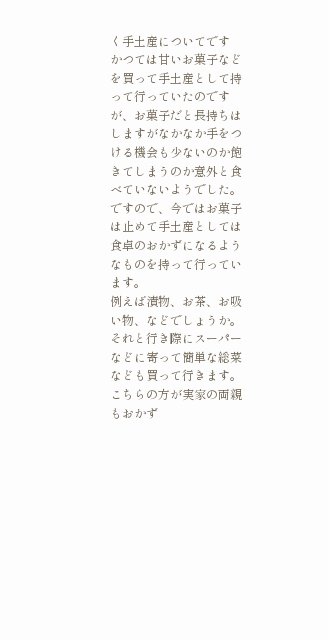く手土産についてです
かつては甘いお菓子などを買って手土産として持って行っていたのですが、お菓子だと長持ちはしますがなかなか手をつける機会も少ないのか飽きてしまうのか意外と食べていないようでした。
ですので、今ではお菓子は止めて手土産としては食卓のおかずになるようなものを持って行っています。
例えば漬物、お茶、お吸い物、などでしょうか。
それと行き際にスーパーなどに寄って簡単な総菜なども買って行きます。
こちらの方が実家の両親もおかず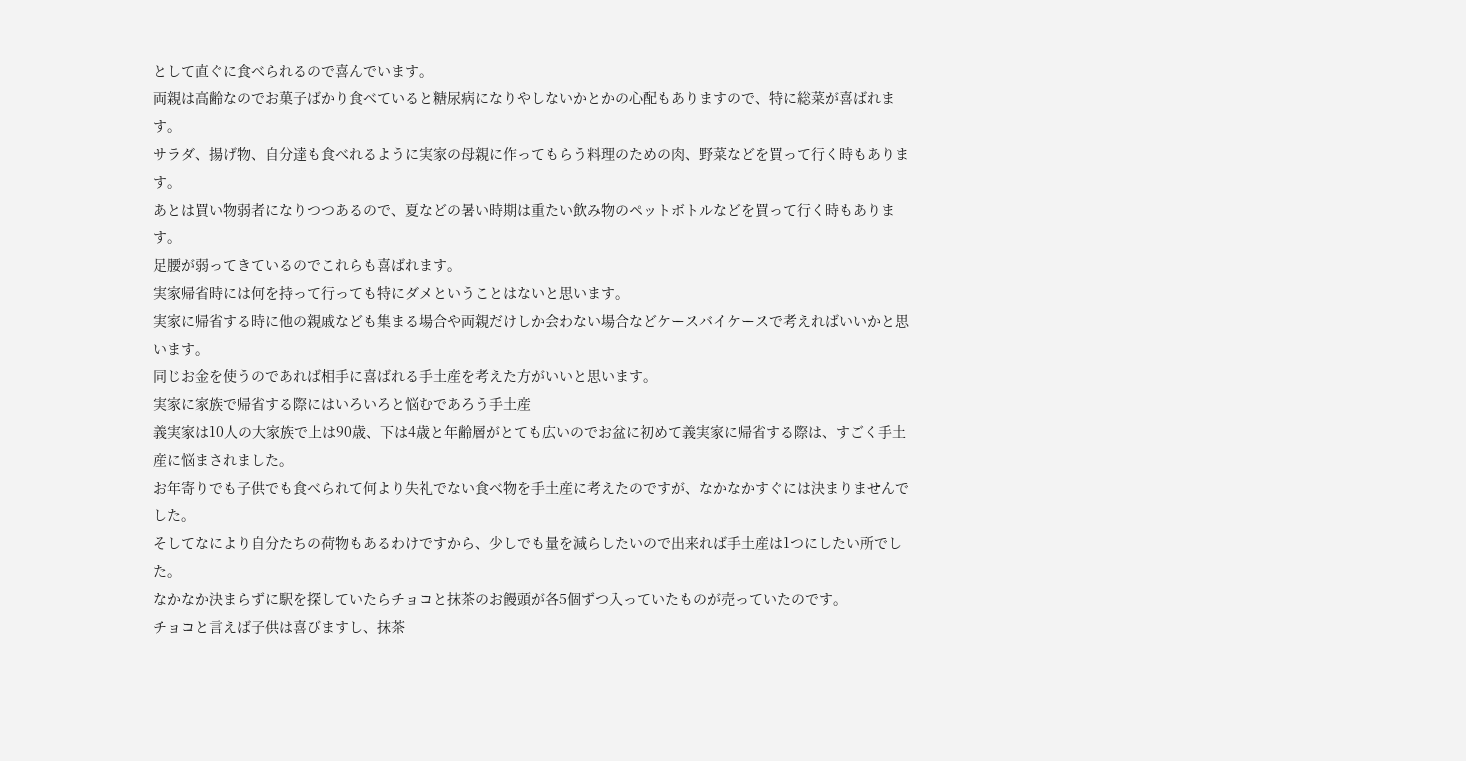として直ぐに食べられるので喜んでいます。
両親は高齢なのでお菓子ばかり食べていると糖尿病になりやしないかとかの心配もありますので、特に総菜が喜ばれます。
サラダ、揚げ物、自分達も食べれるように実家の母親に作ってもらう料理のための肉、野菜などを買って行く時もあります。
あとは買い物弱者になりつつあるので、夏などの暑い時期は重たい飲み物のペットボトルなどを買って行く時もあります。
足腰が弱ってきているのでこれらも喜ばれます。
実家帰省時には何を持って行っても特にダメということはないと思います。
実家に帰省する時に他の親戚なども集まる場合や両親だけしか会わない場合などケースバイケースで考えればいいかと思います。
同じお金を使うのであれば相手に喜ばれる手土産を考えた方がいいと思います。
実家に家族で帰省する際にはいろいろと悩むであろう手土産
義実家は10人の大家族で上は90歳、下は4歳と年齢層がとても広いのでお盆に初めて義実家に帰省する際は、すごく手土産に悩まされました。
お年寄りでも子供でも食べられて何より失礼でない食べ物を手土産に考えたのですが、なかなかすぐには決まりませんでした。
そしてなにより自分たちの荷物もあるわけですから、少しでも量を減らしたいので出来れば手土産は1つにしたい所でした。
なかなか決まらずに駅を探していたらチョコと抹茶のお饅頭が各5個ずつ入っていたものが売っていたのです。
チョコと言えば子供は喜びますし、抹茶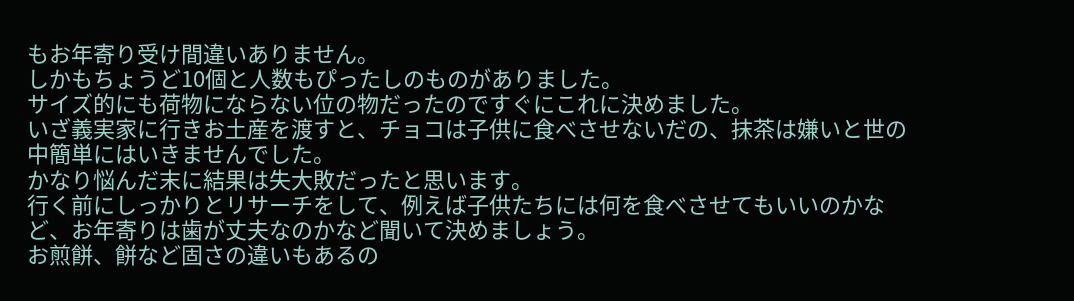もお年寄り受け間違いありません。
しかもちょうど10個と人数もぴったしのものがありました。
サイズ的にも荷物にならない位の物だったのですぐにこれに決めました。
いざ義実家に行きお土産を渡すと、チョコは子供に食べさせないだの、抹茶は嫌いと世の中簡単にはいきませんでした。
かなり悩んだ末に結果は失大敗だったと思います。
行く前にしっかりとリサーチをして、例えば子供たちには何を食べさせてもいいのかなど、お年寄りは歯が丈夫なのかなど聞いて決めましょう。
お煎餅、餅など固さの違いもあるの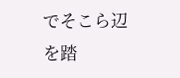でそこら辺を踏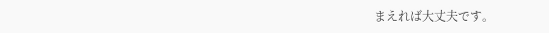まえれば大丈夫です。